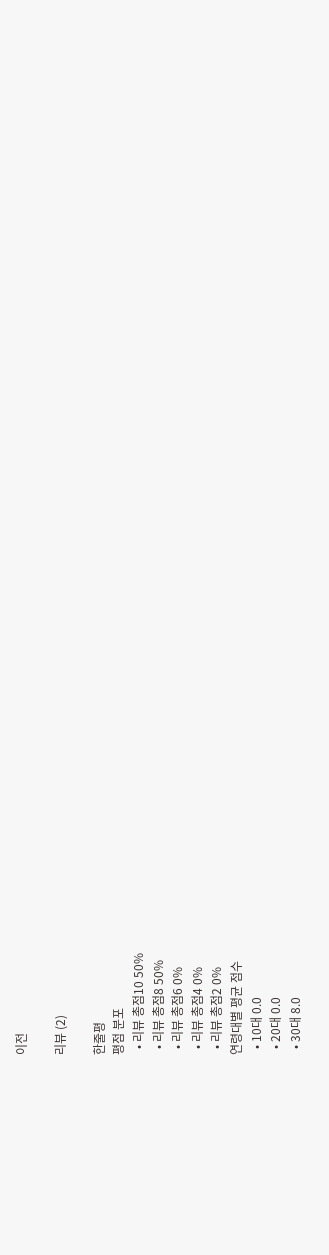이전

리뷰 (2)

한줄평
평점 분포
  • 리뷰 총점10 50%
  • 리뷰 총점8 50%
  • 리뷰 총점6 0%
  • 리뷰 총점4 0%
  • 리뷰 총점2 0%
연령대별 평균 점수
  • 10대 0.0
  • 20대 0.0
  • 30대 8.0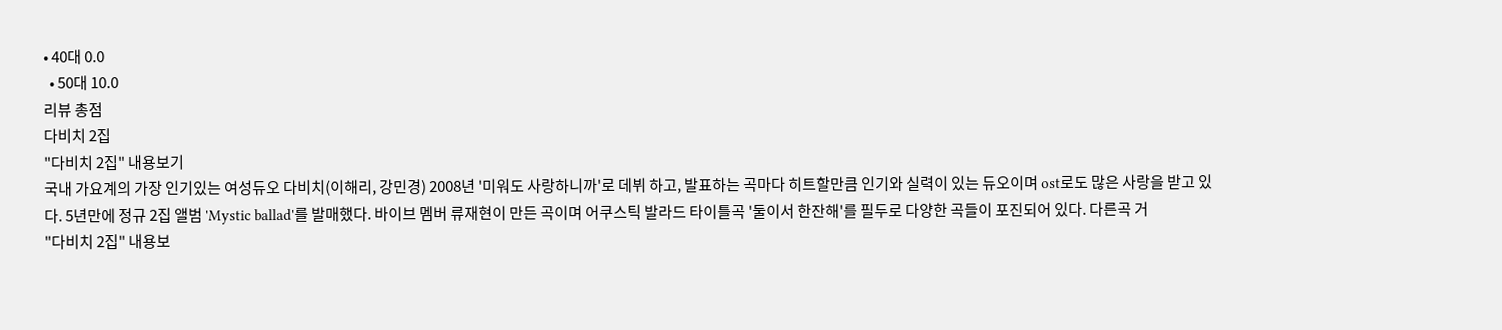• 40대 0.0
  • 50대 10.0
리뷰 총점
다비치 2집
"다비치 2집" 내용보기
국내 가요계의 가장 인기있는 여성듀오 다비치(이해리, 강민경) 2008년 '미워도 사랑하니까'로 데뷔 하고, 발표하는 곡마다 히트할만큼 인기와 실력이 있는 듀오이며 ost로도 많은 사랑을 받고 있다. 5년만에 정규 2집 앨범 'Mystic ballad'를 발매했다. 바이브 멤버 류재현이 만든 곡이며 어쿠스틱 발라드 타이틀곡 '둘이서 한잔해'를 필두로 다양한 곡들이 포진되어 있다. 다른곡 거
"다비치 2집" 내용보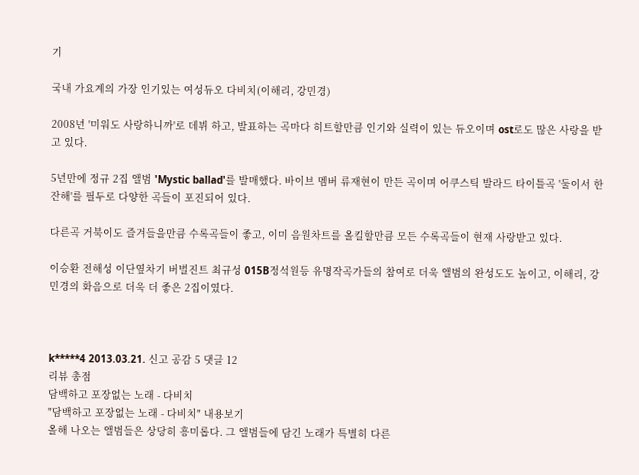기

국내 가요계의 가장 인기있는 여성듀오 다비치(이해리, 강민경)

2008년 '미워도 사랑하니까'로 데뷔 하고, 발표하는 곡마다 히트할만큼 인기와 실력이 있는 듀오이며 ost로도 많은 사랑을 받고 있다.

5년만에 정규 2집 앨범 'Mystic ballad'를 발매했다. 바이브 멤버 류재현이 만든 곡이며 어쿠스틱 발라드 타이틀곡 '둘이서 한잔해'를 필두로 다양한 곡들이 포진되어 있다.

다른곡 거북이도 즐겨들을만큼 수록곡들이 좋고, 이미 음원차트를 올킬할만큼 모든 수록곡들이 현재 사랑받고 있다.

이승환 전해성 이단옆차기 버벌진트 최규성 015B정석원등 유명작곡가들의 참여로 더욱 앨범의 완성도도 높이고, 이해리, 강민경의 화음으로 더욱 더 좋은 2집이였다.



k*****4 2013.03.21. 신고 공감 5 댓글 12
리뷰 총점
담백하고 포장없는 노래 - 다비치
"담백하고 포장없는 노래 - 다비치" 내용보기
올해 나오는 앨범들은 상당히 흥미롭다. 그 앨범들에 담긴 노래가 특별히 다른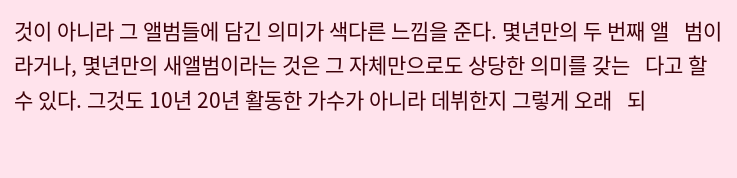것이 아니라 그 앨범들에 담긴 의미가 색다른 느낌을 준다. 몇년만의 두 번째 앨   범이라거나, 몇년만의 새앨범이라는 것은 그 자체만으로도 상당한 의미를 갖는   다고 할 수 있다. 그것도 10년 20년 활동한 가수가 아니라 데뷔한지 그렇게 오래   되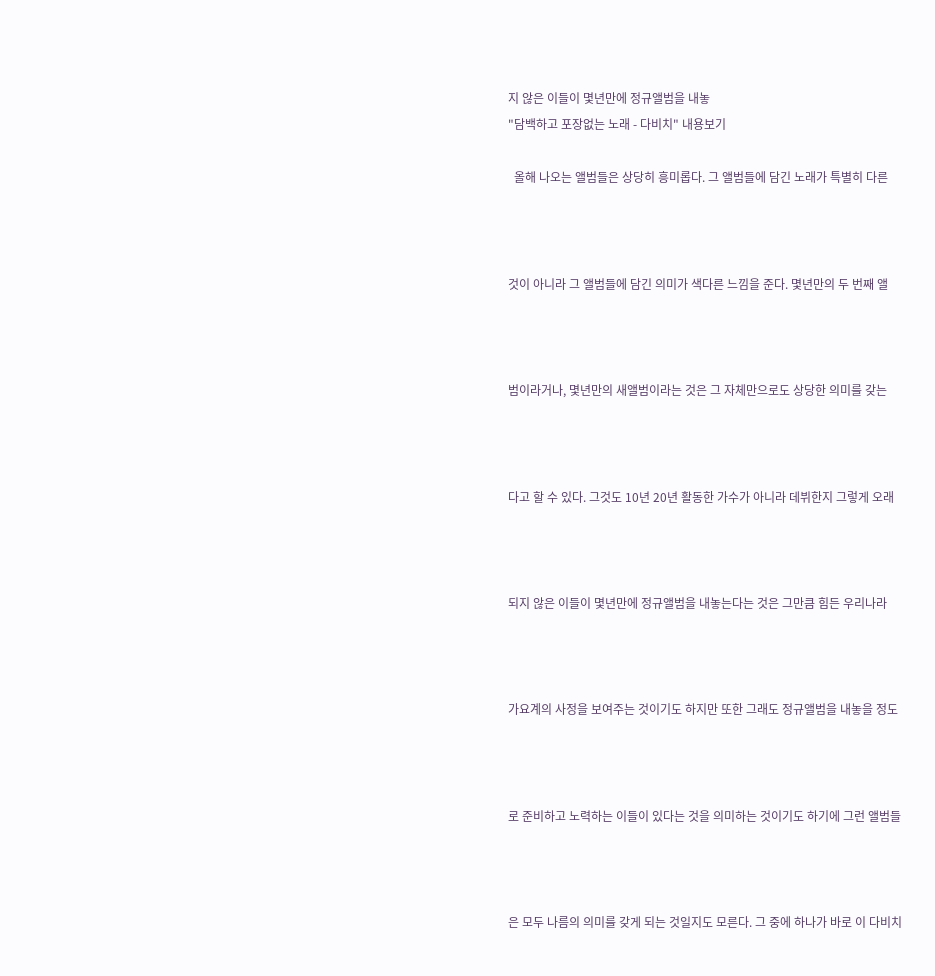지 않은 이들이 몇년만에 정규앨범을 내놓
"담백하고 포장없는 노래 - 다비치" 내용보기

  올해 나오는 앨범들은 상당히 흥미롭다. 그 앨범들에 담긴 노래가 특별히 다른



것이 아니라 그 앨범들에 담긴 의미가 색다른 느낌을 준다. 몇년만의 두 번째 앨



범이라거나, 몇년만의 새앨범이라는 것은 그 자체만으로도 상당한 의미를 갖는



다고 할 수 있다. 그것도 10년 20년 활동한 가수가 아니라 데뷔한지 그렇게 오래



되지 않은 이들이 몇년만에 정규앨범을 내놓는다는 것은 그만큼 힘든 우리나라



가요계의 사정을 보여주는 것이기도 하지만 또한 그래도 정규앨범을 내놓을 정도



로 준비하고 노력하는 이들이 있다는 것을 의미하는 것이기도 하기에 그런 앨범들



은 모두 나름의 의미를 갖게 되는 것일지도 모른다. 그 중에 하나가 바로 이 다비치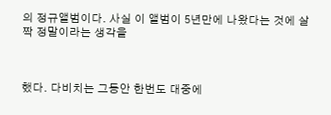의 정규앨범이다. 사실 이 앨범이 5년만에 나왔다는 것에 살짝 정말이라는 생각을



했다. 다비치는 그동안 한번도 대중에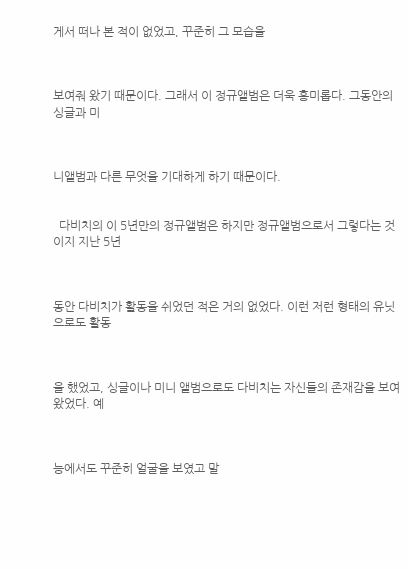게서 떠나 본 적이 없었고, 꾸준히 그 모습을



보여줘 왔기 때문이다. 그래서 이 정규앨범은 더욱 흥미롭다. 그동안의 싱글과 미



니앨범과 다른 무엇을 기대하게 하기 때문이다.


  다비치의 이 5년만의 정규앨범은 하지만 정규앨범으로서 그렇다는 것이지 지난 5년



동안 다비치가 활동을 쉬었던 적은 거의 없었다. 이런 저런 형태의 유닛으로도 활동



을 했었고, 싱글이나 미니 앨범으로도 다비치는 자신들의 존재감을 보여왔었다. 예



능에서도 꾸준히 얼굴을 보였고 말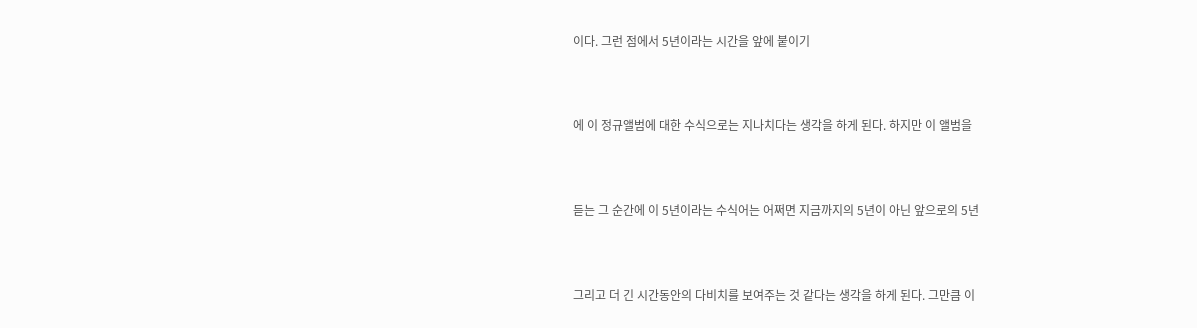이다. 그런 점에서 5년이라는 시간을 앞에 붙이기



에 이 정규앨범에 대한 수식으로는 지나치다는 생각을 하게 된다. 하지만 이 앨범을



듣는 그 순간에 이 5년이라는 수식어는 어쩌면 지금까지의 5년이 아닌 앞으로의 5년



그리고 더 긴 시간동안의 다비치를 보여주는 것 같다는 생각을 하게 된다. 그만큼 이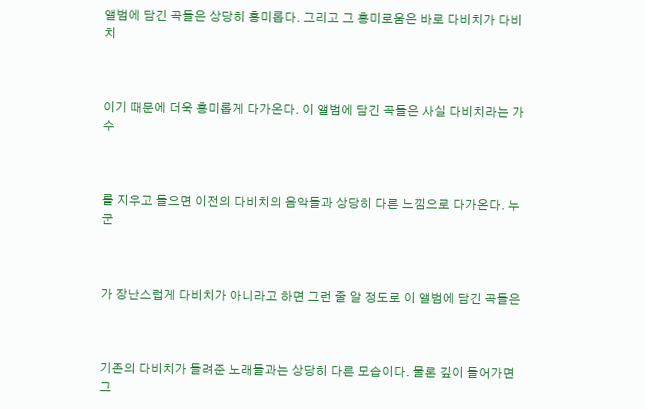앨범에 담긴 곡들은 상당히 흥미롭다. 그리고 그 흥미로움은 바로 다비치가 다비치



이기 때문에 더욱 흥미롭게 다가온다. 이 앨범에 담긴 곡들은 사실 다비치라는 가수



를 지우고 들으면 이전의 다비치의 음악들과 상당히 다른 느낌으로 다가온다. 누군



가 장난스럽게 다비치가 아니라고 하면 그런 줄 알 정도로 이 앨범에 담긴 곡들은



기존의 다비치가 들려준 노래들과는 상당히 다른 모습이다. 물론 깊이 들어가면 그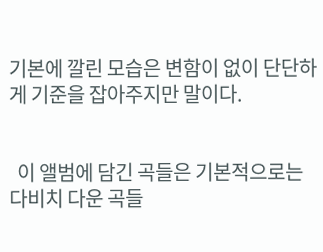기본에 깔린 모습은 변함이 없이 단단하게 기준을 잡아주지만 말이다.


  이 앨범에 담긴 곡들은 기본적으로는 다비치 다운 곡들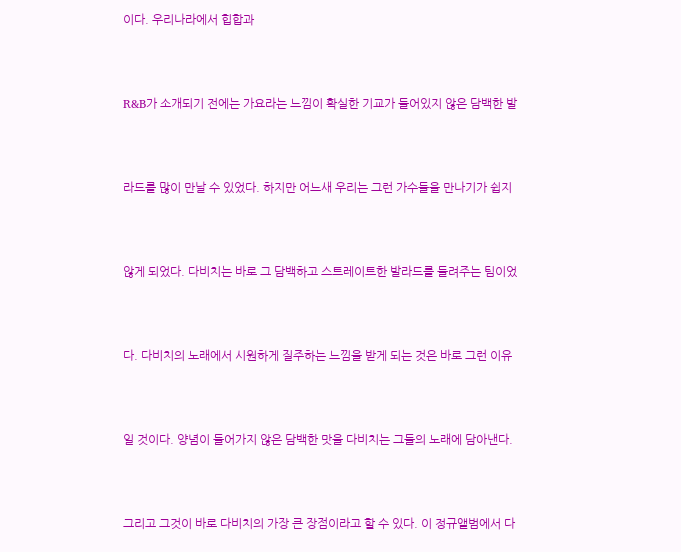이다. 우리나라에서 힙합과



R&B가 소개되기 전에는 가요라는 느낌이 확실한 기교가 들어있지 않은 담백한 발



라드를 많이 만날 수 있었다. 하지만 어느새 우리는 그런 가수들을 만나기가 쉽지



않게 되었다. 다비치는 바로 그 담백하고 스트레이트한 발라드를 들려주는 팀이었



다. 다비치의 노래에서 시원하게 질주하는 느낌을 받게 되는 것은 바로 그런 이유



일 것이다. 양념이 들어가지 않은 담백한 맛을 다비치는 그들의 노래에 담아낸다.



그리고 그것이 바로 다비치의 가장 큰 장점이라고 할 수 있다. 이 정규앨범에서 다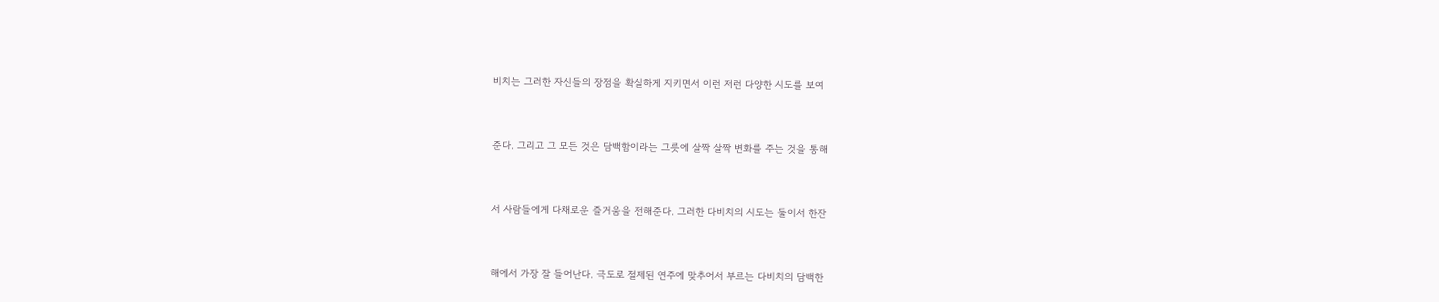비치는 그러한 자신들의 장점을 확실하게 지키면서 이런 저런 다양한 시도를 보여



준다. 그리고 그 모든 것은 담백함이라는 그릇에 살짝 살짝 변화를 주는 것을 통해



서 사람들에게 다채로운 즐거움을 전해준다. 그러한 다비치의 시도는 둘이서 한잔



해에서 가장 잘 들어난다. 극도로 절제된 연주에 맞추어서 부르는 다비치의 담백한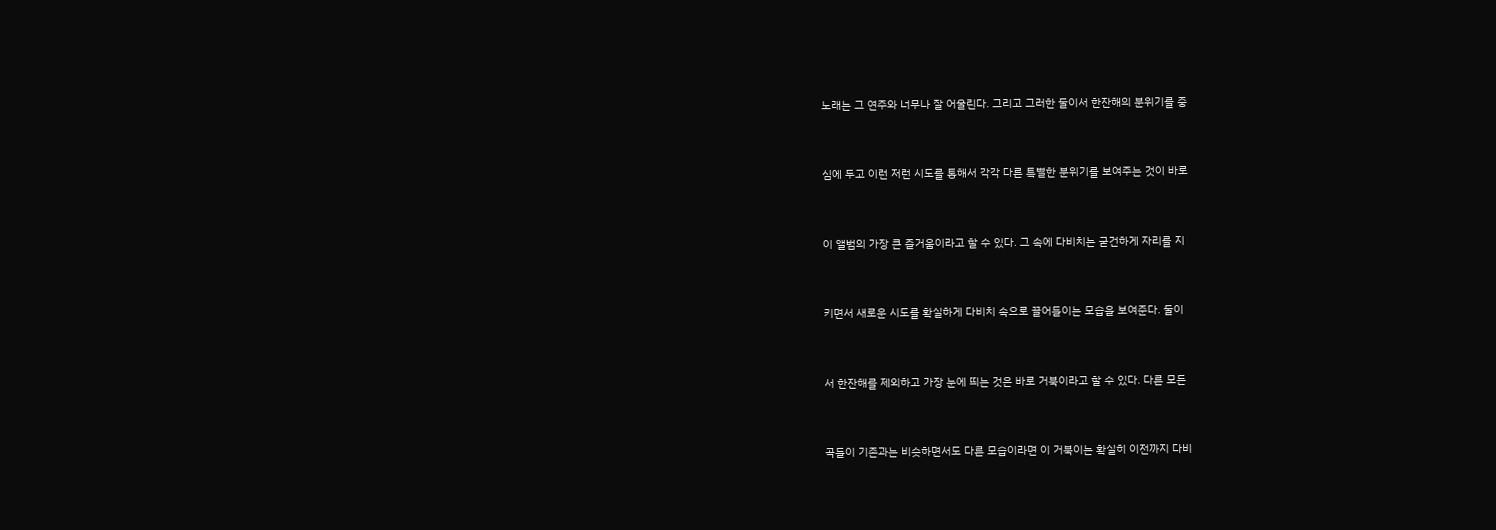노래는 그 연주와 너무나 잘 어울린다. 그리고 그러한 둘이서 한잔해의 분위기를 중



심에 두고 이런 저런 시도를 통해서 각각 다른 특별한 분위기를 보여주는 것이 바로



이 앨범의 가장 큰 즐거움이라고 할 수 있다. 그 속에 다비치는 굳건하게 자리를 지



키면서 새로운 시도를 확실하게 다비치 속으로 끌어들이는 모습을 보여준다. 둘이



서 한잔해를 제외하고 가장 눈에 띄는 것은 바로 거북이라고 할 수 있다. 다른 모든



곡들이 기존과는 비슷하면서도 다른 모습이라면 이 거북이는 확실히 이전까지 다비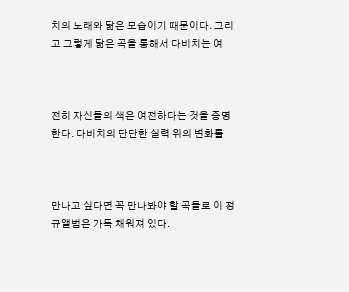치의 노래와 닮은 모습이기 때문이다. 그리고 그렇게 닮은 곡을 통해서 다비치는 여



전히 자신들의 색은 여전하다는 것을 증명한다. 다비치의 단단한 실력 위의 변화를



만나고 싶다면 꼭 만나봐야 할 곡들로 이 정규앨범은 가득 채워져 있다.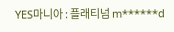YES마니아 : 플래티넘 m******d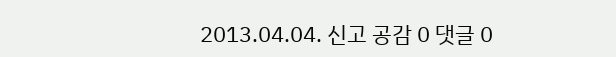2013.04.04. 신고 공감 0 댓글 0